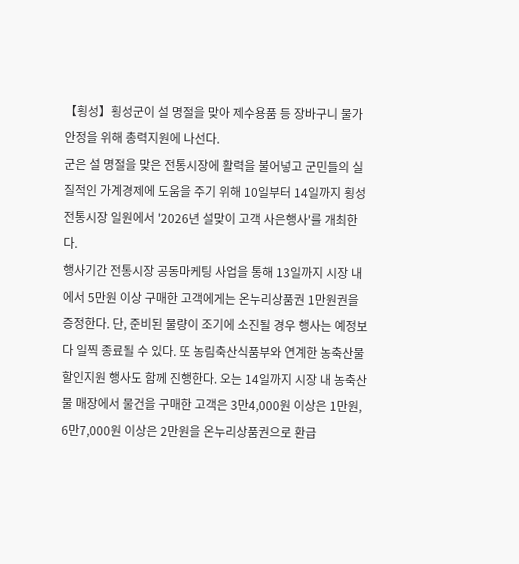【횡성】횡성군이 설 명절을 맞아 제수용품 등 장바구니 물가안정을 위해 총력지원에 나선다.
군은 설 명절을 맞은 전통시장에 활력을 불어넣고 군민들의 실질적인 가계경제에 도움을 주기 위해 10일부터 14일까지 횡성 전통시장 일원에서 '2026년 설맞이 고객 사은행사'를 개최한다.
행사기간 전통시장 공동마케팅 사업을 통해 13일까지 시장 내에서 5만원 이상 구매한 고객에게는 온누리상품권 1만원권을 증정한다. 단, 준비된 물량이 조기에 소진될 경우 행사는 예정보다 일찍 종료될 수 있다. 또 농림축산식품부와 연계한 농축산물 할인지원 행사도 함께 진행한다. 오는 14일까지 시장 내 농축산물 매장에서 물건을 구매한 고객은 3만4,000원 이상은 1만원, 6만7,000원 이상은 2만원을 온누리상품권으로 환급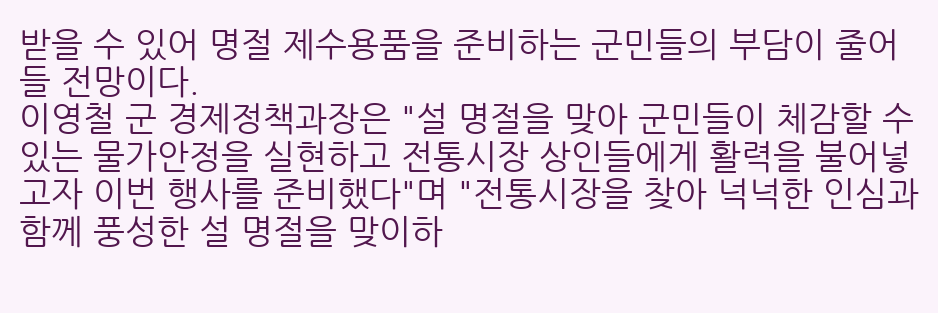받을 수 있어 명절 제수용품을 준비하는 군민들의 부담이 줄어들 전망이다.
이영철 군 경제정책과장은 "설 명절을 맞아 군민들이 체감할 수 있는 물가안정을 실현하고 전통시장 상인들에게 활력을 불어넣고자 이번 행사를 준비했다"며 "전통시장을 찾아 넉넉한 인심과 함께 풍성한 설 명절을 맞이하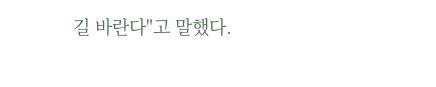길 바란다"고 말했다.